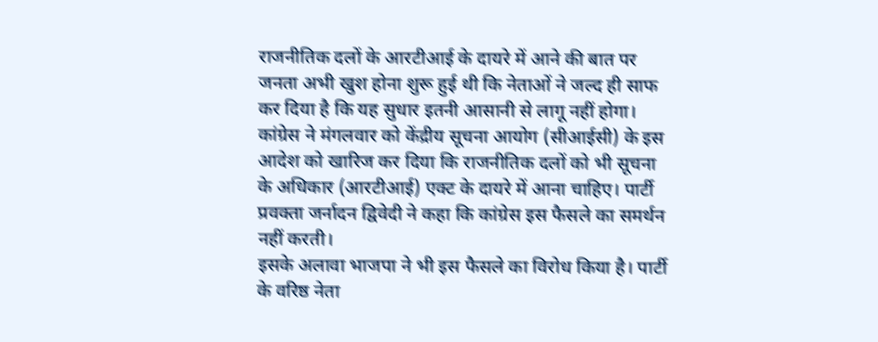राजनीतिक दलों के आरटीआई के दायरे में आने की बात पर जनता अभी खुश होना शुरू हुई थी कि नेताओं ने जल्द ही साफ कर दिया है कि यह सुधार इतनी आसानी से लागू नहीं होगा।
कांग्रेस ने मंगलवार को केंद्रीय सूचना आयोग (सीआईसी) के इस आदेश को खारिज कर दिया कि राजनीतिक दलों को भी सूचना के अधिकार (आरटीआई) एक्ट के दायरे में आना चाहिए। पार्टी प्रवक्ता जर्नादन द्विवेदी ने कहा कि कांग्रेस इस फैसले का समर्थन नहीं करती।
इसके अलावा भाजपा ने भी इस फैसले का विरोध किया है। पार्टी के वरिष्ठ नेता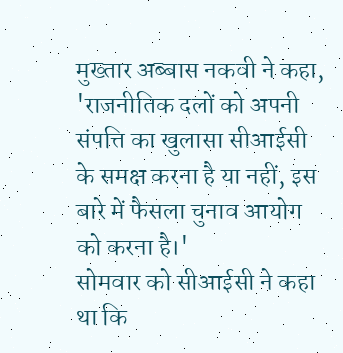मुख्तार अब्बास नकवी ने कहा, 'राजनीतिक दलों को अपनी संपत्ति का खुलासा सीआईसी के समक्ष करना है या नहीं, इस बारे में फैसला चुनाव आयोग को करना है।'
सोमवार को सीआईसी ने कहा था कि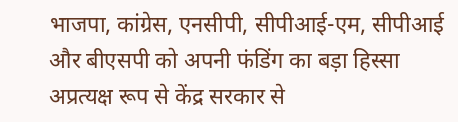भाजपा, कांग्रेस, एनसीपी, सीपीआई-एम, सीपीआई और बीएसपी को अपनी फंडिंग का बड़ा हिस्सा अप्रत्यक्ष रूप से केंद्र सरकार से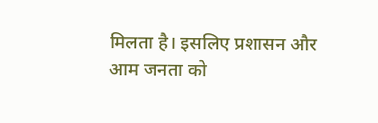मिलता है। इसलिए प्रशासन और आम जनता को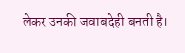लेकर उनकी जवाबदेही बनती है।